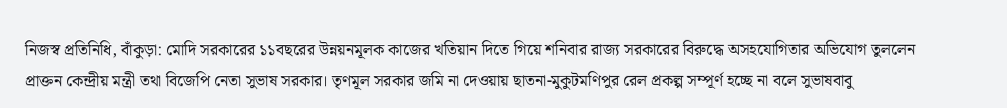নিজস্ব প্রতিনিধি, বাঁকুড়া: মোদি সরকারের ১১বছরের উন্নয়নমূলক কাজের খতিয়ান দিতে গিয়ে শনিবার রাজ্য সরকারের বিরুদ্ধে অসহযোগিতার অভিযোগ তুললেন প্রাক্তন কেন্দ্রীয় মন্ত্রী তথা বিজেপি নেতা সুভাষ সরকার। তৃণমূল সরকার জমি না দেওয়ায় ছাতনা-মুকুটমণিপুর রেল প্রকল্প সম্পূর্ণ হচ্ছে না বলে সুভাষবাবু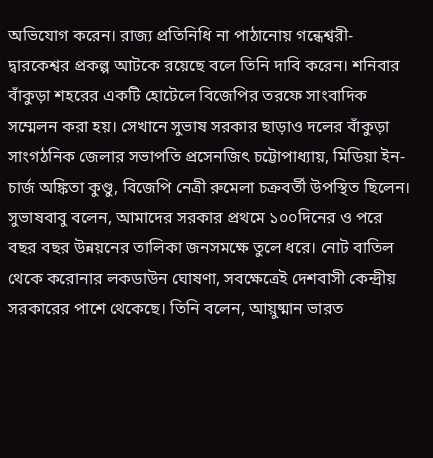অভিযোগ করেন। রাজ্য প্রতিনিধি না পাঠানোয় গন্ধেশ্বরী-দ্বারকেশ্বর প্রকল্প আটকে রয়েছে বলে তিনি দাবি করেন। শনিবার বাঁকুড়া শহরের একটি হোটেলে বিজেপির তরফে সাংবাদিক সম্মেলন করা হয়। সেখানে সুভাষ সরকার ছাড়াও দলের বাঁকুড়া সাংগঠনিক জেলার সভাপতি প্রসেনজিৎ চট্টোপাধ্যায়, মিডিয়া ইন-চার্জ অঙ্কিতা কুণ্ডু, বিজেপি নেত্রী রুমেলা চক্রবর্তী উপস্থিত ছিলেন। সুভাষবাবু বলেন, আমাদের সরকার প্রথমে ১০০দিনের ও পরে বছর বছর উন্নয়নের তালিকা জনসমক্ষে তুলে ধরে। নোট বাতিল থেকে করোনার লকডাউন ঘোষণা, সবক্ষেত্রেই দেশবাসী কেন্দ্রীয় সরকারের পাশে থেকেছে। তিনি বলেন, আয়ুষ্মান ভারত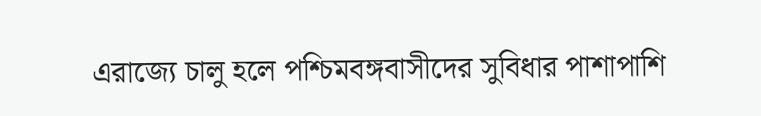এরাজ্যে চালু হলে পশ্চিমবঙ্গবাসীদের সুবিধার পাশাপাশি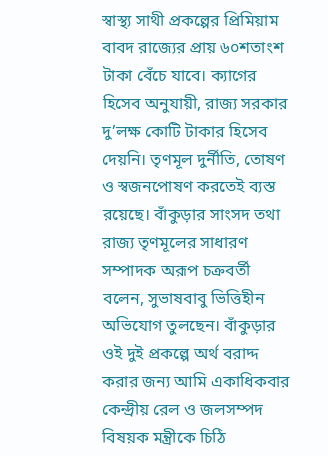স্বাস্থ্য সাথী প্রকল্পের প্রিমিয়াম বাবদ রাজ্যের প্রায় ৬০শতাংশ টাকা বেঁচে যাবে। ক্যাগের হিসেব অনুযায়ী, রাজ্য সরকার দু’লক্ষ কোটি টাকার হিসেব দেয়নি। তৃণমূল দুর্নীতি, তোষণ ও স্বজনপোষণ করতেই ব্যস্ত রয়েছে। বাঁকুড়ার সাংসদ তথা রাজ্য তৃণমূলের সাধারণ সম্পাদক অরূপ চক্রবর্তী বলেন, সুভাষবাবু ভিত্তিহীন অভিযোগ তুলছেন। বাঁকুড়ার ওই দুই প্রকল্পে অর্থ বরাদ্দ করার জন্য আমি একাধিকবার কেন্দ্রীয় রেল ও জলসম্পদ বিষয়ক মন্ত্রীকে চিঠি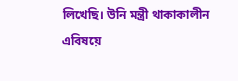লিখেছি। উনি মন্ত্রী থাকাকালীন এবিষয়ে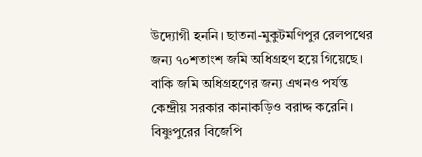উদ্যোগী হননি। ছাতনা-মুকুটমণিপুর রেলপথের জন্য ৭০শতাংশ জমি অধিগ্রহণ হয়ে গিয়েছে। বাকি জমি অধিগ্রহণের জন্য এখনও পর্যন্ত কেন্দ্রীয় সরকার কানাকড়িও বরাদ্দ করেনি। বিষ্ণুপুরের বিজেপি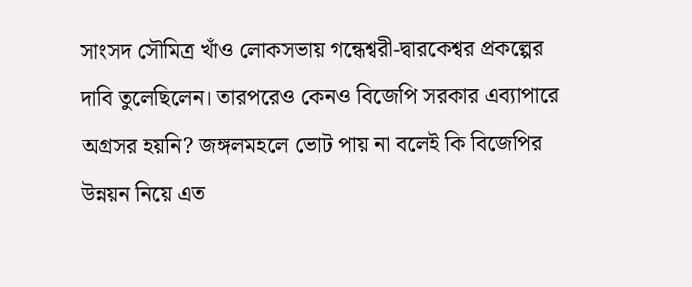সাংসদ সৌমিত্র খাঁও লোকসভায় গন্ধেশ্বরী-দ্বারকেশ্বর প্রকল্পের দাবি তুলেছিলেন। তারপরেও কেনও বিজেপি সরকার এব্যাপারে অগ্রসর হয়নি? জঙ্গলমহলে ভোট পায় না বলেই কি বিজেপির উন্নয়ন নিয়ে এত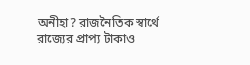অনীহা? রাজনৈতিক স্বার্থে রাজ্যের প্রাপ্য টাকাও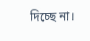দিচ্ছে না।